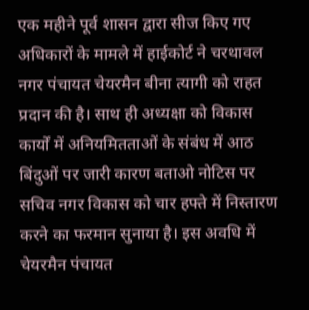एक महीने पूर्व शासन द्वारा सीज किए गए अधिकारों के मामले में हाईकोर्ट ने चरथावल नगर पंचायत चेयरमैन बीना त्यागी को राहत प्रदान की है। साथ ही अध्यक्षा को विकास कार्यों में अनियमितताओं के संबंध में आठ बिंदुओं पर जारी कारण बताओ नोटिस पर सचिव नगर विकास को चार हफ्ते में निस्तारण करने का फरमान सुनाया है। इस अवधि में चेयरमैन पंचायत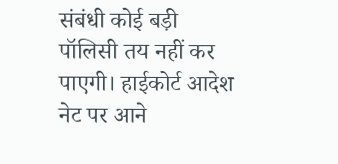संबंधी कोई बड़ी पॉलिसी तय नहीं कर पाएगी। हाईकोर्ट आदेश नेट पर आने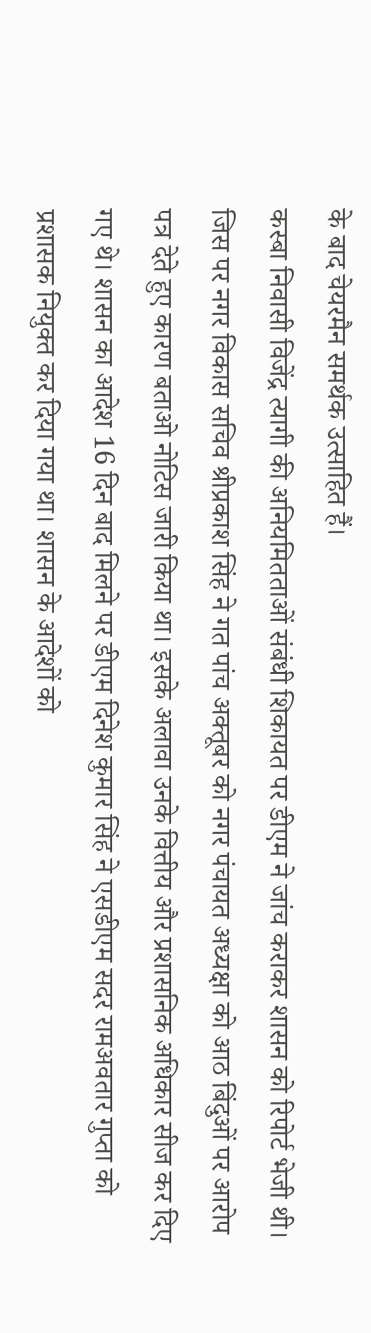के बाद चेयरमैन समर्थक उत्साहित हैं।
कस्बा निवासी विजेंद्र त्यागी की अनियमितताओं संबंधी शिकायत पर डीएम ने जांच कराकर शासन को रिपोर्ट भेजी थी। जिस पर नगर विकास सचिव श्रीप्रकाश सिंह ने गत पांच अक्तूबर को नगर पंचायत अध्यक्षा को आठ बिंदुओं पर आरोप पत्र देते हुए कारण बताओ नोटिस जारी किया था। इसके अलावा उनके वित्तीय और प्रशासनिक अधिकार सीज कर दिए गए थे। शासन का आदेश 16 दिन बाद मिलने पर डीएम दिनेश कुमार सिंह ने एसडीएम सदर रामअवतार गुप्ता को प्रशासक नियुक्त कर दिया गया था। शासन के आदेशों को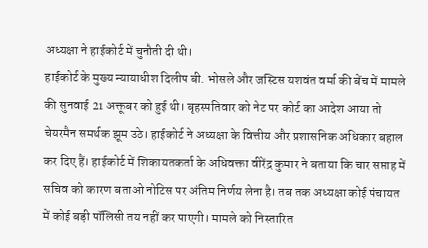अध्यक्षा ने हाईकोर्ट में चुनौती दी थी।
हाईकोर्ट के मुख्य न्यायाधीश दिलीप बी. भोसले और जस्टिस यशवंत वर्मा की बेंच में मामले की सुनवाई 21 अक्तूबर को हुई थी। बृहस्पतिवार को नेट पर कोर्ट का आदेश आया तो चेयरमैन समर्थक झूम उठे। हाईकोर्ट ने अध्यक्षा के वित्तीय और प्रशासनिक अधिकार बहाल कर दिए हैं। हाईकोर्ट में शिकायतकर्ता के अधिवक्ता वीरेंद्र कुमार ने बताया कि चार सप्ताह में सचिव को कारण बताओ नोटिस पर अंतिम निर्णय लेना है। तब तक अध्यक्षा कोई पंचायत में कोई बड़ी पॉलिसी तय नहीं कर पाएगी। मामले को निस्तारित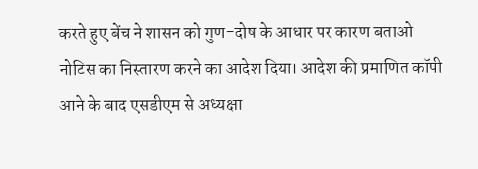करते हुए बेंच ने शासन को गुण-दोष के आधार पर कारण बताओ नोटिस का निस्तारण करने का आदेश दिया। आदेश की प्रमाणित कॉपी आने के बाद एसडीएम से अध्यक्षा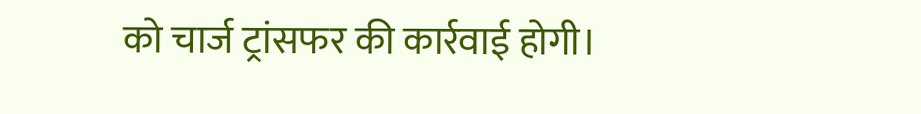को चार्ज ट्रांसफर की कार्रवाई होगी।